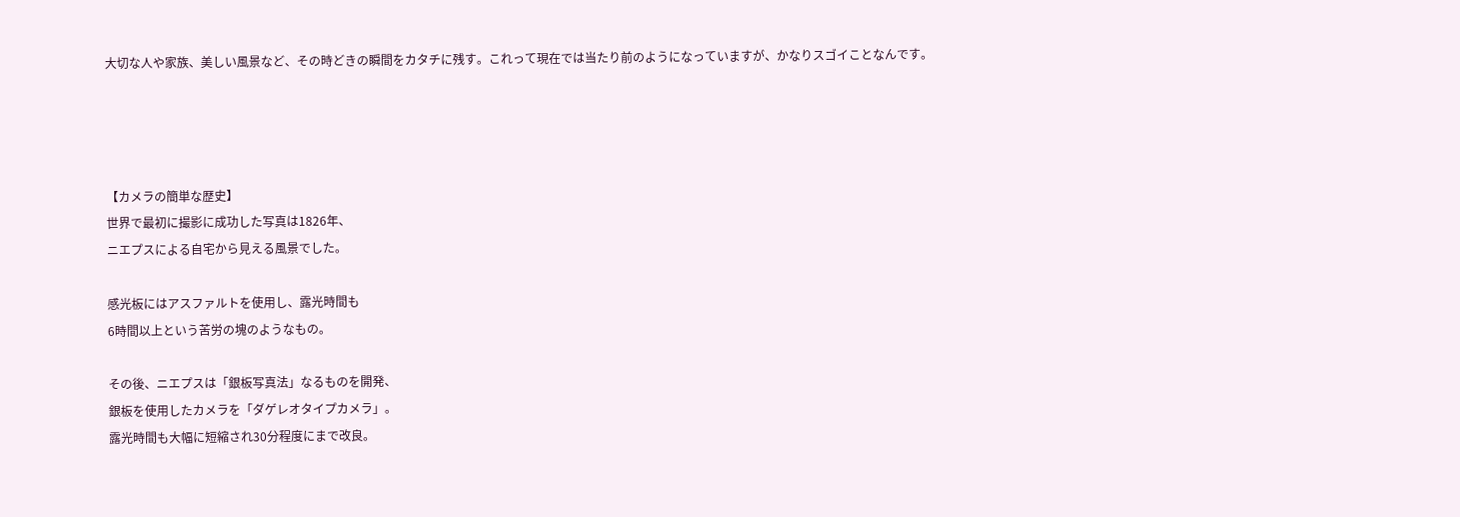大切な人や家族、美しい風景など、その時どきの瞬間をカタチに残す。これって現在では当たり前のようになっていますが、かなりスゴイことなんです。




【カメラの簡単な歴史】
世界で最初に撮影に成功した写真は1826年、
ニエプスによる自宅から見える風景でした。

感光板にはアスファルトを使用し、露光時間も
6時間以上という苦労の塊のようなもの。

その後、ニエプスは「銀板写真法」なるものを開発、
銀板を使用したカメラを「ダゲレオタイプカメラ」。
露光時間も大幅に短縮され30分程度にまで改良。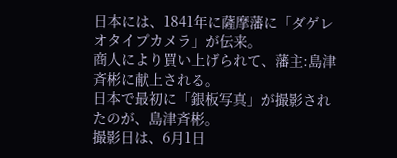日本には、1841年に薩摩藩に「ダゲレオタイプカメラ」が伝来。
商人により買い上げられて、藩主:島津斉彬に献上される。
日本で最初に「銀板写真」が撮影されたのが、島津斉彬。
撮影日は、6月1日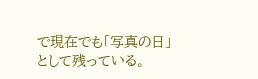で現在でも「写真の日」として残っている。